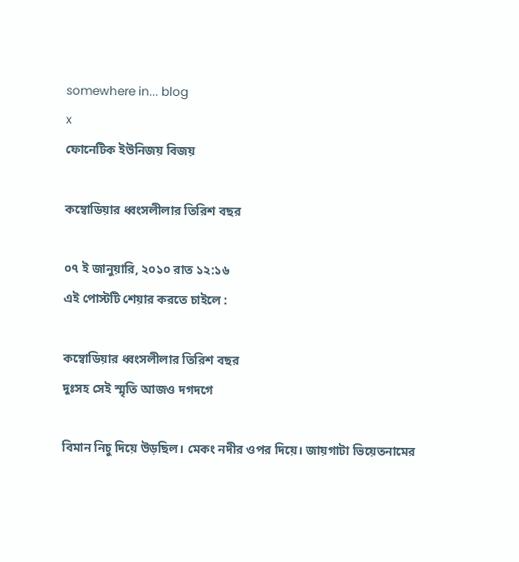somewhere in... blog
x
ফোনেটিক ইউনিজয় বিজয়

কম্বোডিয়ার ধ্বংসলীলার তিরিশ বছর

০৭ ই জানুয়ারি, ২০১০ রাত ১২:১৬
এই পোস্টটি শেয়ার করতে চাইলে :

কম্বোডিয়ার ধ্বংসলীলার তিরিশ বছর
দুঃসহ সেই স্মৃতি আজও দগদগে

বিমান নিচু দিয়ে উড়ছিল। মেকং নদীর ওপর দিয়ে। জায়গাটা ভিয়েতনামের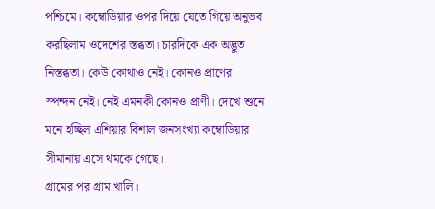পশ্চিমে। কম্বোডিয়ার ওপর দিয়ে যেতে গিয়ে অনুভব করছিলাম ওদেশের স্তব্ধতা। চারদিকে এক অদ্ভুত নিস্তব্ধতা। কেউ কোথাও নেই। কোনও প্রাণের স্পন্দন নেই। নেই এমনকী কোনও প্রাণী। দেখে শুনে মনে হচ্ছিল এশিয়ার বিশাল জনসংখ্যা কম্বোডিয়ার সীমানা‌য় এসে থমকে গেছে।
গ্রামের পর গ্রাম খালি।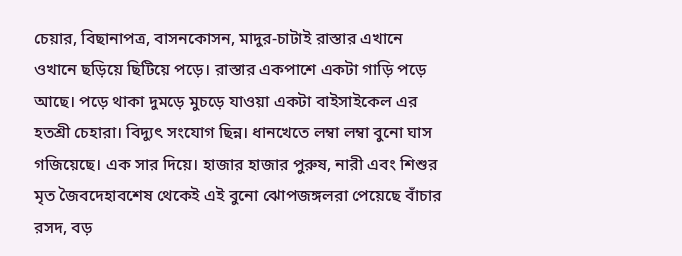চেয়ার, বিছানাপত্র, বাসনকোসন, মাদুর-চাটাই রাস্তার এখানে ওখানে ছড়িয়ে ছিটিয়ে পড়ে। রাস্তার একপাশে একটা গাড়ি পড়ে আছে। পড়ে থাকা দুমড়ে মুচড়ে যাওয়া একটা বাইসাইকেল এর হতশ্রী চেহারা। বিদ্যুৎ সংযোগ ছিন্ন। ধানখেতে লম্বা লম্বা বুনো ঘাস গজিয়েছে। এক সার দিয়ে। হাজার হাজার পুরুষ, নারী এবং শিশুর মৃত জৈবদেহাবশেষ থেকেই এই বুনো ঝোপজঙ্গলরা পেয়েছে বাঁচার রসদ, বড়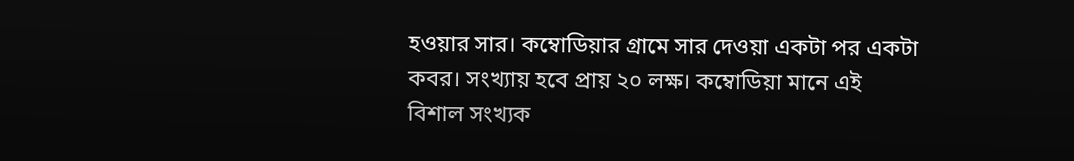হওয়ার সার। কম্বোডিয়ার গ্রামে সার দেওয়া একটা পর একটা কবর। সংখ্যায় হবে প্রায় ২০ লক্ষ। কম্বোডিয়া মানে এই বিশাল সংখ্যক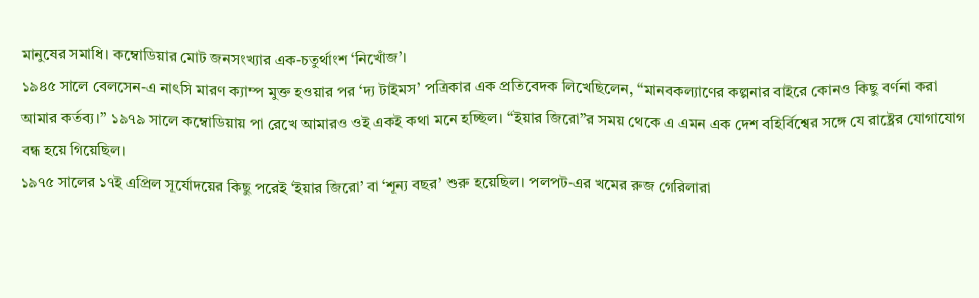মানুষের সমাধি। কম্বোডিয়ার মোট জনসংখ্যার এক-চতুর্থাংশ ‘নিখোঁজ’।
১৯৪৫ সালে বেলসেন-এ নাৎসি মারণ ক্যাম্প মুক্ত হওয়ার পর ‘দ্য টাইমস’ পত্রিকার এক প্রতিবেদক লিখেছিলেন, ‘‘মানবকল্যাণের কল্পনার বাইরে কোনও কিছু বর্ণনা করা আমার কর্তব্য।’’ ১৯৭৯ সালে কম্বোডিয়ায় পা রেখে আমারও ওই একই কথা মনে হচ্ছিল। ‘‘ইয়ার জিরো’’র সময় থেকে এ এমন এক দেশ বহির্বিশ্বের সঙ্গে যে রাষ্ট্রের যোগাযোগ বন্ধ হয়ে গিয়েছিল।
১৯৭৫ সালের ১৭ই এপ্রিল সূর্যোদয়ের কিছু পরেই ‘ইয়ার জিরো’ বা ‘শূন্য বছর’ শুরু হয়েছিল। পলপট-এর খমের রুজ গেরিলারা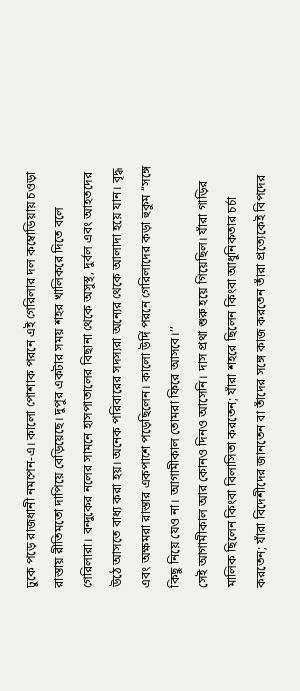ঢুকে পড়ে রাজধানী নমপেন-এ। কালো পোশাক পরনে এই গেরিলার দল কম্বোডিয়ায় চওড়া রাস্তায় রীতিমতো দাপিয়ে বেড়িয়েছে। দুপুর একটার সময় শহর খালিকরে দিতে বলে গেরিলারা। বন্দুকের নলের সাম‍‌নে হাসপাতালের বিছানা থেকে অসুস্থ, দুর্বল এবং আহতদের উঠে আসতে বাধ্য করা হয়। অনেক পরিবারের সদস্যরা অন্যের থেকে আলাদা হয়ে যান। বৃদ্ধ এবং অক্ষমরা রাস্তার একপাশে পড়েছিলেন। কালো উর্দি পরনে গেরিলাদের কড়া হুকুম ‘‘সঙ্গে কিছু নিয়ে যেও না। আগামীকাল তোমরা ফিরে আসবে।’’
সেই আগামীকাল আর কোনও দিনও আসেনি। দাস প্রথা শুরু হয়ে গিয়ে‌ছিল। যাঁরা গাড়ির মালিক ছিলেন কিংবা বিলাসিতা করতেন; যাঁরা শহরে ছিলেন কিংবা আধুনিকতার চর্চা করতেন; যাঁরা বিদেশীদের জানতেন বা তাঁদের সঙ্গে কাজ করতেন তাঁরা প্রত্যেকেই বিপদের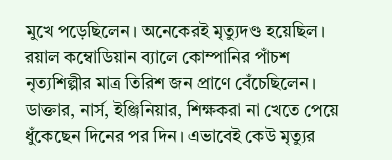মুখে পড়েছিলেন। অনেকেরই মৃত্যুদণ্ড হয়েছিল। রয়াল কম্বোডিয়ান ব্যালে কোম্পানির পাঁচশ নৃত্যশিল্পীর মাত্র তিরিশ জন প্রাণে বেঁচেছিলেন। ডাক্তার, নার্স, ইঞ্জিনিয়ার, শিক্ষকরা না খেতে পেয়ে ধুঁকেছেন দিনের পর দিন। এভাবেই কেউ মৃত্যুর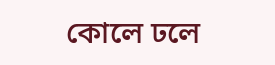কোলে ঢলে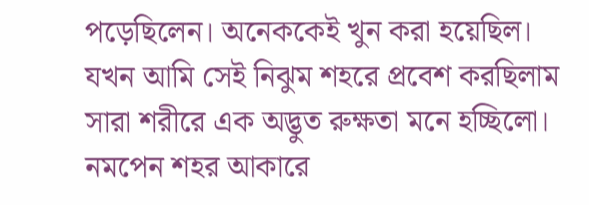পড়েছিলেন। অনেককেই খুন করা হয়েছিল।
যখন আমি সেই নিঝুম শহরে প্রবেশ করছিলাম সারা শরীরে এক অদ্ভুত রুক্ষতা মনে হচ্ছিলো। নমপেন শহর আকারে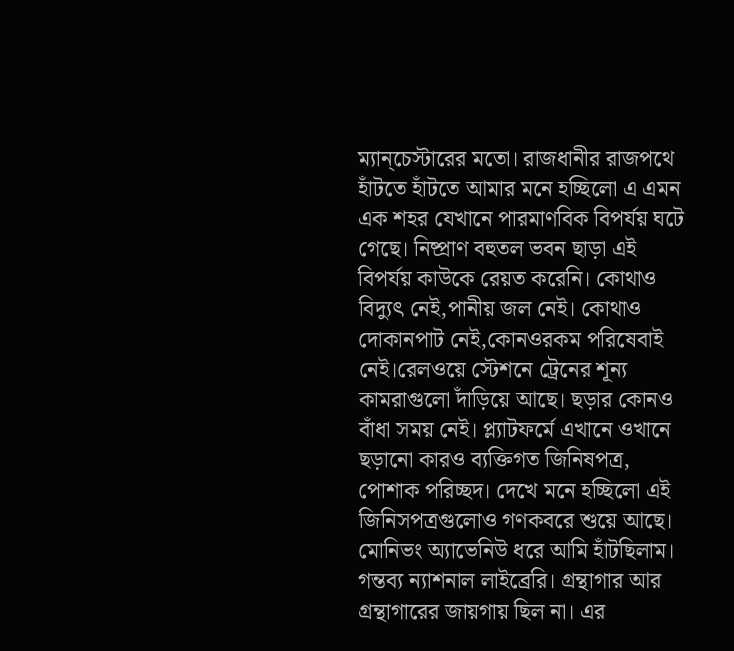ম্যান্চেস্টারের মতো। রাজধানীর রাজপথে হাঁটতে হাঁটতে আমার মনে হচ্ছিলো এ এমন এক শহর যেখানে পারমাণবিক বিপর্যয় ঘটে গেছে। নিষ্প্রাণ বহুতল ভবন ছাড়া এই বিপর্যয় কাউকে রেয়ত করেনি। কোথাও বিদ্যুৎ নেই,পানীয় জল নেই। কোথাও দোকানপাট নেই,কোনওরকম পরিষেবাই নেই।রেলওয়ে স্টেশনে ট্রেনের শূন্য কামরাগুলো দাঁড়িয়ে আছে। ছড়ার কোনও বাঁধা সময় নেই। প্ল্যাটফর্মে এখানে ওখানে ছড়ানো কারও ব্যক্তিগত জিনিষপত্র, পোশাক পরিচ্ছদ। দেখে মনে হচ্ছিলো এই জিনিসপত্রগুলোও গণকবরে শুয়ে আছে।
মোনিভং অ্যাভেনিউ ধরে আমি হাঁটছিলাম। গন্তব্য ন্যাশনাল লাইব্রেরি। গ্রন্থাগার আর গ্রন্থাগারের জায়গায় ছিল না। এর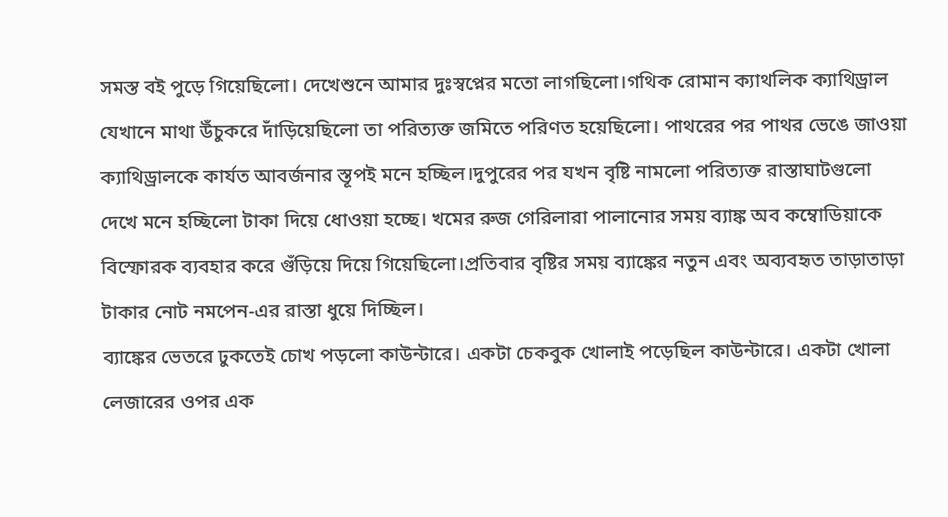সমস্ত বই পুড়ে গিয়েছিলো। দেখেশুনে আমার দুঃস্বপ্নের মতো লাগছিলো।গথিক রোমান ক্যাথলিক ক্যাথিড্রাল যেখানে মাথা উঁচুকরে দাঁড়িয়েছিলো তা পরিত্যক্ত জমিতে পরিণত হয়েছিলো। পাথরের পর পাথর ভেঙে জাওয়া ক্যাথিড্রালকে কার্যত আবর্জনার স্তূপই মনে হচ্ছিল।দুপুরের পর যখন বৃষ্টি নামলো পরিত্যক্ত রাস্তাঘাটগুলো দেখে মনে হচ্ছিলো টাকা দিয়ে ধোওয়া হচ্ছে। খমের রুজ গেরিলারা পালানোর সময় ব্যাঙ্ক অব কম্বোডিয়াকে বিস্ফোরক ব্যবহার করে গুঁড়িয়ে দিয়ে গিয়েছিলো।প্রতিবার বৃষ্টির সময় ব্যাঙ্কের নতুন এবং অব্যবহৃত তাড়াতাড়া টাকার নোট নমপেন-এর রাস্তা ধুয়ে দিচ্ছিল।
ব্যাঙ্কের ভেতরে ঢুকতেই চোখ পড়লো কাউন্টারে। একটা চেকবুক খোলাই পড়েছিল কাউন্টারে। একটা খোলা লেজারের ওপর এক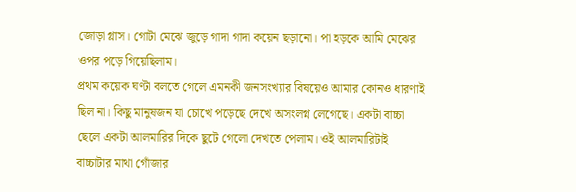জোড়া গ্লাস। গোটা মেঝে জুড়ে গাদা গাদা কয়েন ছড়ানো। পা হড়কে আমি মেঝের ওপর পড়ে গিয়েছিলাম।
প্রথম কয়েক ঘণ্টা বলতে গেলে এমনকী জনসংখ্যার বিষয়েও আমার কোনও ধারণাই ছিল না। কিছু মানুষজন যা চোখে পড়েছে দেখে অসংলগ্ন লেগেছে। একটা বাচ্চা ছেলে একটা আলমারির দিকে ছুটে গেলো দেখতে পেলাম। ওই আলমারিটাই বাচ্চাটার মাথা গোঁজার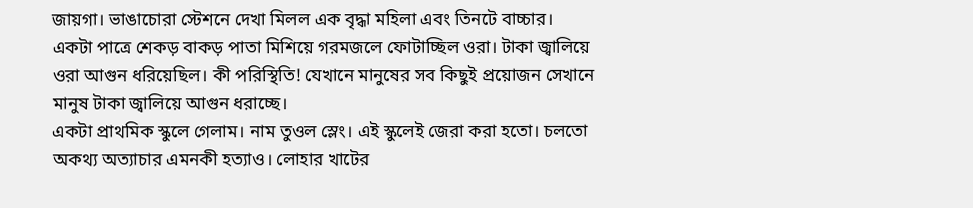জায়গা। ভাঙাচোরা স্টেশনে দেখা মিলল এক বৃদ্ধা মহিলা এবং তিনটে বাচ্চার। একটা পাত্রে শেকড় বাকড় পাতা মিশিয়ে গরমজলে ফোটা‍‌চ্ছিল ওরা। টাকা জ্বালিয়ে ওরা আগুন ধরিয়েছিল। কী পরিস্থিতি! যেখানে মানুষের সব কিছুই প্রয়োজন সেখানে মানুষ টাকা জ্বালিয়ে আগুন ধরাচ্ছে।
একটা প্রাথমিক স্কুলে গেলাম। নাম তুওল স্লেং। এই স্কুলেই জেরা করা হতো। চলতো অকথ্য অত্যাচার এমনকী হত্যাও। লোহার খাটের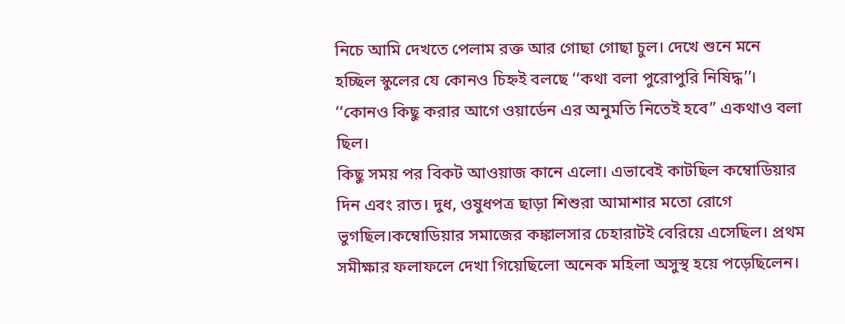নিচে আমি দেখতে পেলাম রক্ত আর গোছা গোছা চুল। দেখে শুনে মনে হচ্ছিল স্কুলের যে কোনও চিহ্নই বলছে ‘‘কথা বলা পুরোপুরি নিষিদ্ধ’’। ‘‘কোনও কিছু করার আগে ওয়ার্ডেন এর অনুমতি নিতেই হবে’’ একথাও বলা ছিল।
কিছু সময় পর বিকট আওয়াজ কা‍‌নে এলো। এভাবেই কাটছিল কম্বোডিয়ার দিন এবং রাত। দুধ, ওষুধপত্র ছাড়া শিশুরা আমাশার মতো রোগে ভুগছিল।কম্বোডিয়ার সমাজের কঙ্কালসার চেহারাটই বেরিয়ে এসেছিল। প্রথম সমীক্ষার ফলাফলে দেখা গিয়েছিলো অনেক মহিলা অসুস্থ হয়ে পড়েছিলেন।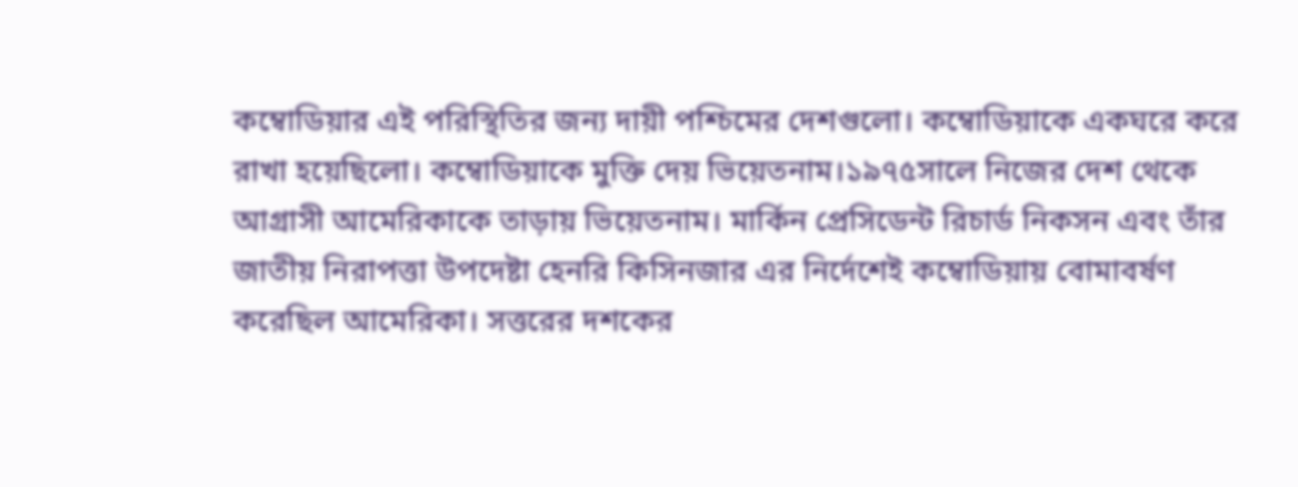কম্বোডিয়ার এই পরিস্থিতির জন্য দায়ী পশ্চিমের দেশগুলো। কম্বোডিয়াকে একঘরে করে রাখা হয়েছিলো। কম্বোডিয়াকে মুক্তি দেয় ভিয়েতনাম।১৯৭৫সালে নিজের দেশ থেকে আগ্রাসী আমেরিকাকে তাড়ায় ভিয়েতনাম। মার্কিন প্রেসিডেন্ট রিচার্ড নিকসন এবং তাঁর জাতীয় নিরাপত্তা উপদেষ্টা হেনরি কিসিনজার এর নির্দেশেই কম্বোডিয়ায় বোমাবর্ষণ করেছিল আমেরিকা। সত্তরের দশকের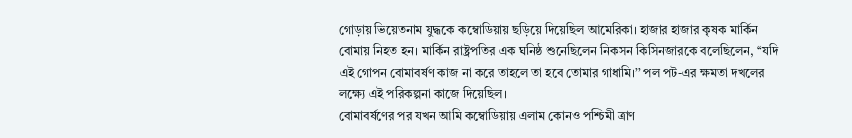গোড়ায় ভিয়েতনাম যুদ্ধকে কম্বোডিয়ায় ছড়িয়ে দিয়েছিল আমেরিকা। হাজার হাজার কৃষক মার্কিন বোমায় নিহত হন। মার্কিন রাষ্ট্রপতির এক ঘনিষ্ঠ শুনেছিলেন নিকসন কিসিনজারকে বলেছিলেন, ‘‘যদি এই গোপন বোমাবর্ষণ কাজ না করে তাহলে তা হবে তোমার গাধামি।’’ পল পট-এর ক্ষমতা দখলের লক্ষ্যে এই পরিকল্পনা কাজে দিয়েছিল।
বোমাবর্ষণের পর যখন আমি কম্বোডিয়ায় এলাম কোনও পশ্চিমী ত্রাণ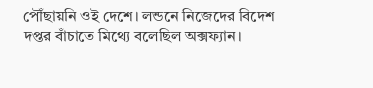পৌঁছায়‌নি ও‍ই দেশে। লন্ডনে নিজেদের বিদেশ দপ্তর বাঁচাতে মিথ্যে বলেছিল অক্সফ্যান।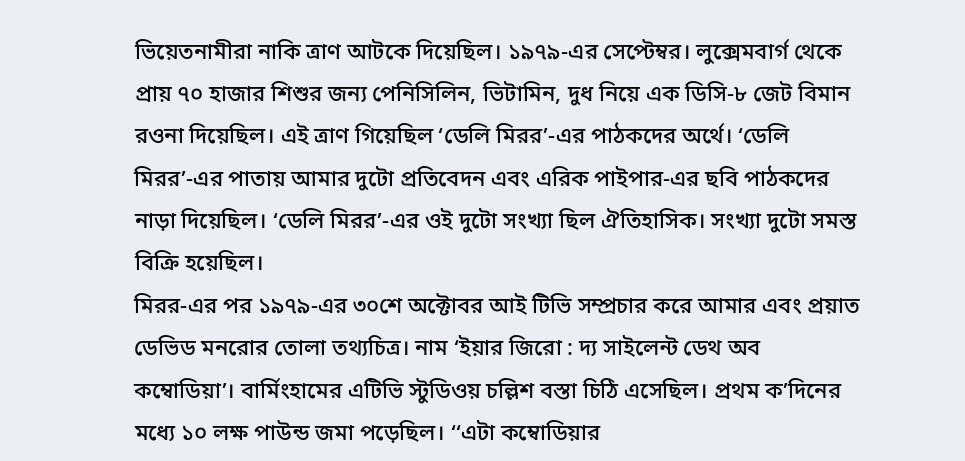ভিয়েতনামীরা নাকি ত্রাণ আটকে দিয়েছিল। ১৯৭৯-এর সেপ্টেম্বর। লুক্সেমবার্গ থেকে প্রায় ৭০ হাজার শিশুর জন্য পেনিসিলিন, ভিটামিন, দুধ নিয়ে এক ডিসি-৮ জেট বিমান রওনা দিয়েছিল। এই ত্রাণ গিয়েছিল ‘ডেলি মিরর’-এর পাঠকদের অর্থে। ‘ডেলি মিরর’-এর পাতায় আমার দুটো প্রতিবেদন এবং এরিক পাইপার-এর ছবি পাঠকদের নাড়া দিয়েছিল। ‘ডেলি মিরর’-এর ওই দুটো সংখ্যা ছিল ঐতিহাসিক। সংখ্যা দুটো সমস্ত বিক্রি হয়েছিল।
মিরর-এর পর ১৯৭৯-এর ৩০শে অক্টোবর আই টিভি সম্প্রচার করে আমার এবং প্রয়াত ডেভিড মনরোর তোলা তথ্যচিত্র। নাম ‘ইয়ার জিরো : দ্য সাইলেন্ট ডেথ অব কম্বোডিয়া’। বার্মিংহামের এটিভি স্টুডিওয় চল্লিশ বস্তা চিঠি এসেছিল। প্রথম ক’দিনের মধ্যে ১০ লক্ষ পাউন্ড জমা পড়েছিল। ‘‘এটা কম্বোডিয়ার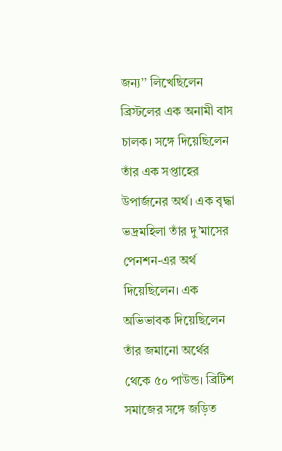জন্য’’ লিখেছিলেন ব্রিস্টলের এক অনামী বাস চালক। সঙ্গে দিয়েছিলেন তাঁর এক সপ্তাহের উপার্জনের অর্থ। এক বৃদ্ধা ভদ্রমহিলা তাঁর দু’মাসের পেনশন-এর অর্থ দিয়েছিলেন। এক অভিভাবক দিয়েছিলেন তাঁর জমানো অর্থের থেকে ৫০ পাউন্ড। ব্রিটিশ সমাজের সঙ্গে জড়িত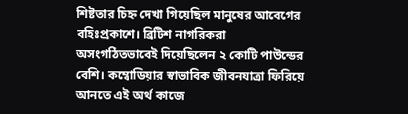শিষ্টতার চিহ্ন দেখা গিয়েছিল মানুষের আবেগের বহিঃপ্রকাশে। ব্রিটিশ নাগরিকরা অসংগঠিতভাবেই দিয়েছিলেন ২ কোটি পাউন্ডের বে‍‌শি। কম্বোডিয়ার স্বাভাবিক জীবনযাত্রা ফিরিয়ে আনতে এই অর্থ কাজে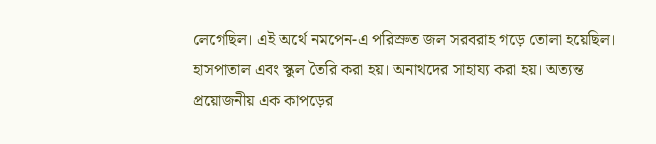লেগেছিল। এই অর্থে নমপেন-এ পরিস্রুত জল সরবরাহ গড়ে তোলা হয়েছিল। হাসপাতাল এবং স্কুল তৈরি করা হয়। অনাথদের সাহায্য করা হয়। অত্যন্ত প্রয়োজনীয় এক কাপড়ের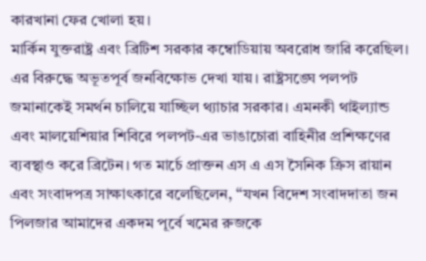কারখানা ফের খোলা হয়।
মার্কিন যুক্তরাষ্ট্র এবং ব্রিটিশ সরকার কম্বোডিয়ায় অবরোধ জারি‍‌ করেছিল। এর বিরুদ্ধে অভূতপূর্ব জনবিক্ষোভ দেখা যায়। রাষ্ট্রসঙ্ঘে পলপট জমানাকেই সমর্থন চালিয়ে যাচ্ছিল থ্যাচার সরকার। এমনকী থাইল্যান্ড এবং মালয়েশিয়ার শিবিরে পলপট-এর ভাঙাচোরা বাহিনীর প্রশিক্ষণের ব্যবস্থাও করে ব্রিটেন। গত মার্চে প্রাক্তন এস এ এস ‍‌সৈনিক ক্রিস রায়ান এবং সংবাদপত্র সাক্ষাৎকারে ব‍‌লেছিলেন, ‘‘যখন বিদেশ সংবাদদাতা জন পিলজার আমাদের একদম পূর্বে খমের রুজকে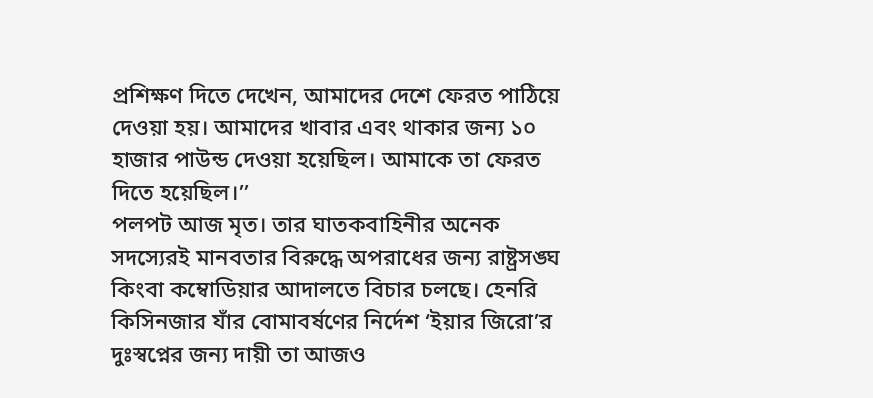প্রশিক্ষণ দিতে দেখেন, আমাদের দেশে ফেরত পাঠিয়ে দেওয়া হয়। আমাদের খাবার এবং থাকার জন্য ১০ হাজার পাউন্ড দেওয়া হয়েছিল। আমাকে তা ফেরত দিতে হয়েছিল।’’
পলপট আজ মৃত। তার ঘাতকবাহিনীর অনেক সদস্যেরই মানবতার বিরুদ্ধে অপরাধের জন্য রাষ্ট্রসঙ্ঘ কিংবা কম্বোডিয়ার আদালতে বিচার চলছে। হেনরি কিসিনজার যাঁর বোমাবর্ষণের নির্দেশ ‘ইয়ার জিরো’র দুঃস্বপ্নের জন্য দায়ী তা আজও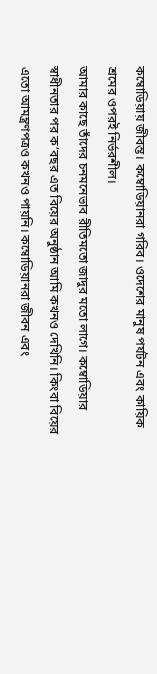কম্বোডিয়ায় জীবন্ত। কম্বোডিয়ানরা গরিব। ওদেশের মানুষ পর্যটন এবং কায়িক শ্রমের ওপরই নির্ভরশীল।
আমার কাছে তাঁদের চনমনেভাব রীতিমতো জাদুর মতো লাগে। কম্বোডিয়ার স্বাধীনতার পর ক’বছর এত বিয়ের অনুষ্ঠান আমি কখনও দেখিনি। কিংবা বিয়ের এতো আমন্ত্রণপত্রও কখনও পায়নি। কম্বোডিয়ানরা জীবন এবং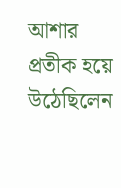আশার প্রতীক হয়ে উঠেছিলেন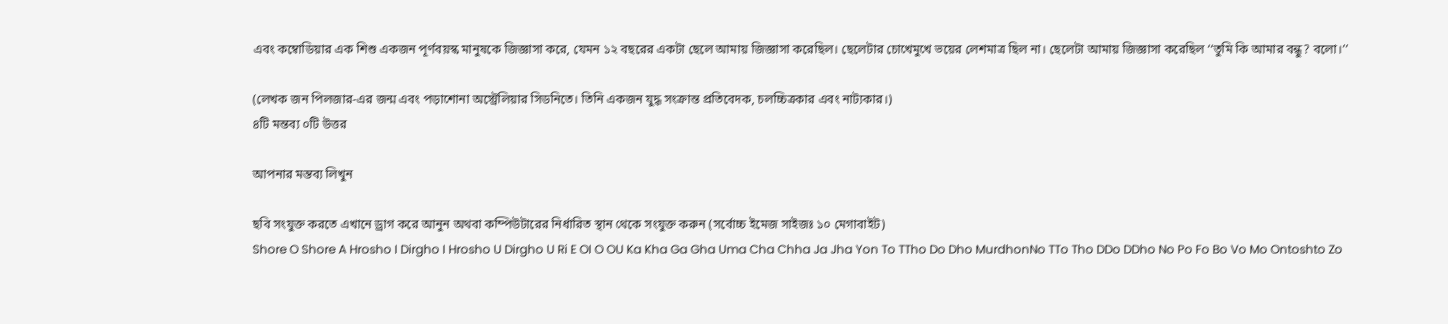এবং কম্বোডিয়ার এক শিশু একজন পূর্ণবয়স্ক মানুষকে জিজ্ঞাসা করে, যেমন ১২ বছরের একটা ছেলে আমায় জিজ্ঞাসা করেছিল। ছেলেটার চোখেমুখে ভয়ের লেশমাত্র ছিল না। ছেলেটা আমায় জিজ্ঞাসা করেছিল ‘‘তুমি কি আমার বন্ধু? বলো।’’

(লেখক জন পিলজার-এর জন্ম এবং পড়া‍শোনা অস্ট্রেলিয়ার সিডনিতে। তিনি একজন যুদ্ধ সংক্রান্ত প্রতিবেদক, চলচ্চিত্রকার এবং নাট্যকার।)
৪টি মন্তব্য ০টি উত্তর

আপনার মন্তব্য লিখুন

ছবি সংযুক্ত করতে এখানে ড্রাগ করে আনুন অথবা কম্পিউটারের নির্ধারিত স্থান থেকে সংযুক্ত করুন (সর্বোচ্চ ইমেজ সাইজঃ ১০ মেগাবাইট)
Shore O Shore A Hrosho I Dirgho I Hrosho U Dirgho U Ri E OI O OU Ka Kha Ga Gha Uma Cha Chha Ja Jha Yon To TTho Do Dho MurdhonNo TTo Tho DDo DDho No Po Fo Bo Vo Mo Ontoshto Zo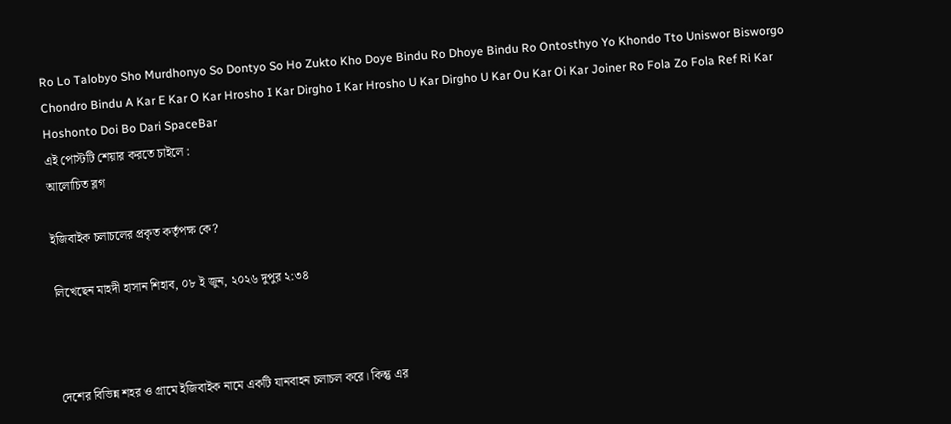Ro Lo Talobyo Sho Murdhonyo So Dontyo So Ho Zukto Kho Doye Bindu Ro Dhoye Bindu Ro Ontosthyo Yo Khondo Tto Uniswor Bisworgo Chondro Bindu A Kar E Kar O Kar Hrosho I Kar Dirgho I Kar Hrosho U Kar Dirgho U Kar Ou Kar Oi Kar Joiner Ro Fola Zo Fola Ref Ri Kar Hoshonto Doi Bo Dari SpaceBar
এই পোস্টটি শেয়ার করতে চাইলে :
আলোচিত ব্লগ

ইজিবাইক চলাচলের প্রকৃত কর্তৃপক্ষ কে?

লিখেছেন মাহদী হাসান শিহাব, ০৮ ই জুন, ২০২৬ দুপুর ২:৩৪



দেশের বিভিন্ন শহর ও গ্রামে ইজিবাইক নামে একটি যানবাহন চলাচল করে। কিন্তু এর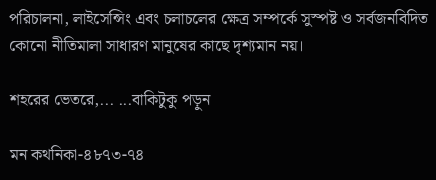পরিচালনা, লাইসেন্সিং এবং চলাচলের ক্ষেত্র সম্পর্কে সুস্পষ্ট ও সর্বজনবিদিত কোনো নীতিমালা সাধারণ মানুষের কাছে দৃশ্যমান নয়।

শহরের ভেতরে,... ...বাকিটুকু পড়ুন

মন কথনিকা-৪৮৭৩-৭৪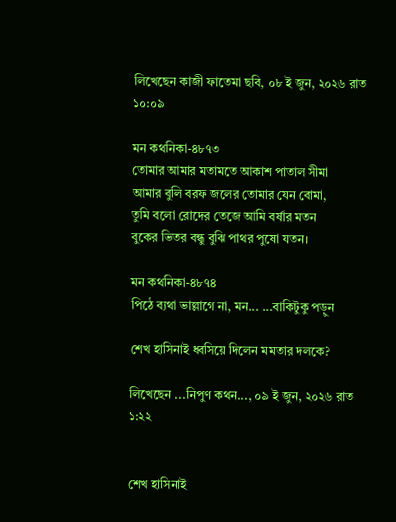লিখেছেন কাজী ফাতেমা ছবি, ০৮ ই জুন, ২০২৬ রাত ১০:০৯

মন কথনিকা-৪৮৭৩
তোমার আমার মতামতে আকাশ পাতাল সীমা
আমার বুলি বরফ জলের তোমার যেন বোমা,
তুমি বলো রোদের তেজে আমি বর্ষার মতন
বুকের ভিতর বন্ধু বুঝি পাথর পুষো যতন।

মন কথনিকা-৪৮৭৪
পিঠে ব্যথা ভাল্লাগে না, মন... ...বাকিটুকু পড়ুন

শেখ হাসিনাই ধ্বসিয়ে দিলেন মমতার দলকে?

লিখেছেন ...নিপুণ কথন..., ০৯ ই জুন, ২০২৬ রাত ১:২২


শেখ হাসিনাই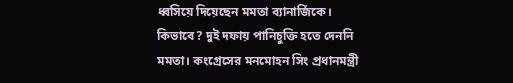ধ্বসিয়ে দিয়েছেন মমতা ব্যানার্জিকে। কিভাবে? দুই দফায় পানিচুক্তি হতে দেননি মমতা। কংগ্রেসের মনমোহন সিং প্রধানমন্ত্রী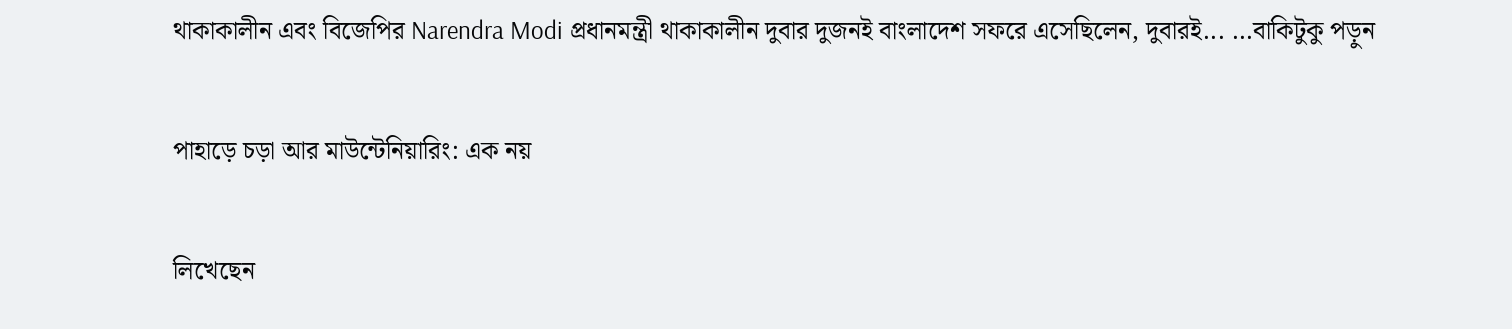থাকাকালীন এবং বিজেপির Narendra Modi প্রধানমন্ত্রী থাকাকালীন দুবার দুজনই বাংলাদেশ সফরে এসেছিলেন, দুবারই... ...বাকিটুকু পড়ুন

পাহাড়ে চড়া আর মাউন্টেনিয়ারিং: এক নয়

লিখেছেন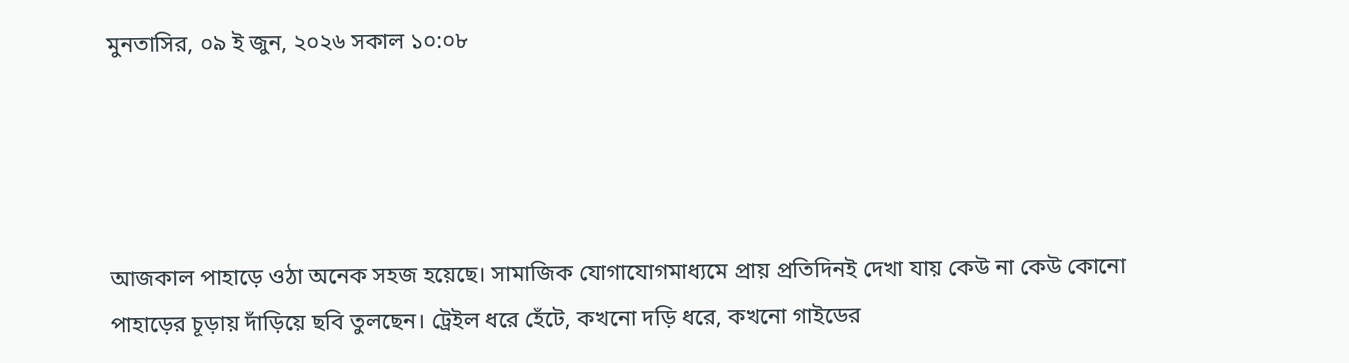মুনতাসির, ০৯ ই জুন, ২০২৬ সকাল ১০:০৮




আজকাল পাহাড়ে ওঠা অনেক সহজ হয়েছে। সামাজিক যোগাযোগমাধ্যমে প্রায় প্রতিদিনই দেখা যায় কেউ না কেউ কোনো পাহাড়ের চূড়ায় দাঁড়িয়ে ছবি তুলছেন। ট্রেইল ধরে হেঁটে, কখনো দড়ি ধরে, কখনো গাইডের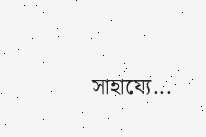সাহায্যে...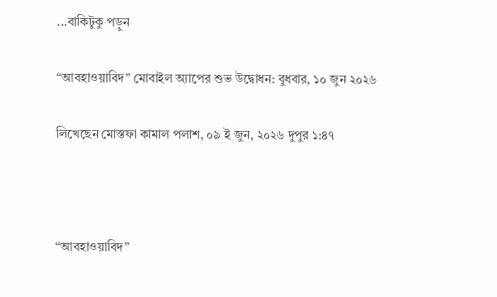...বাকিটুকু পড়ুন

“আবহাওয়াবিদ” মোবাইল অ্যাপের শুভ উদ্বোধন: বুধবার, ১০ জুন ২০২৬

লিখেছেন মোস্তফা কামাল পলাশ, ০৯ ই জুন, ২০২৬ দুপুর ১:৪৭



“আবহাওয়াবিদ”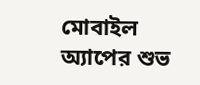মোবাইল অ্যাপের শুভ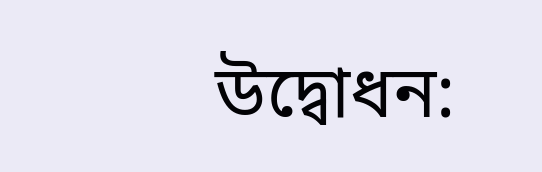উদ্বোধন: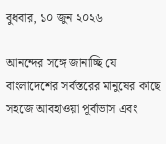বুধবার, ১০ জুন ২০২৬

আনন্দের সঙ্গে জানাচ্ছি যে বাংলাদেশের সর্বস্তরের মানুষের কাছে সহজে আবহাওয়া পূর্বাভাস এবং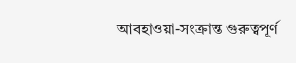আবহাওয়া-সংক্রান্ত গুরুত্বপূর্ণ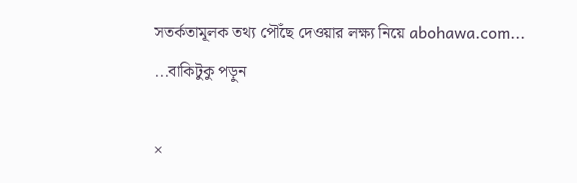সতর্কতামূলক তথ্য পৌঁছে দেওয়ার লক্ষ্য নিয়ে abohawa.com... ...বাকিটুকু পড়ুন

×